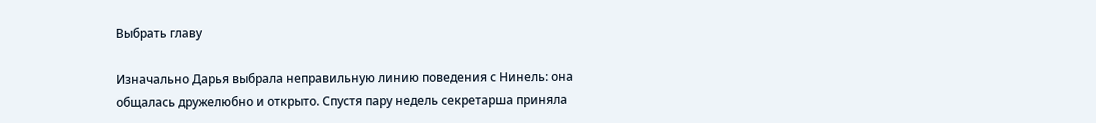Выбрать главу

Изначально Дарья выбрала неправильную линию поведения с Нинель: она общалась дружелюбно и открыто. Спустя пару недель секретарша приняла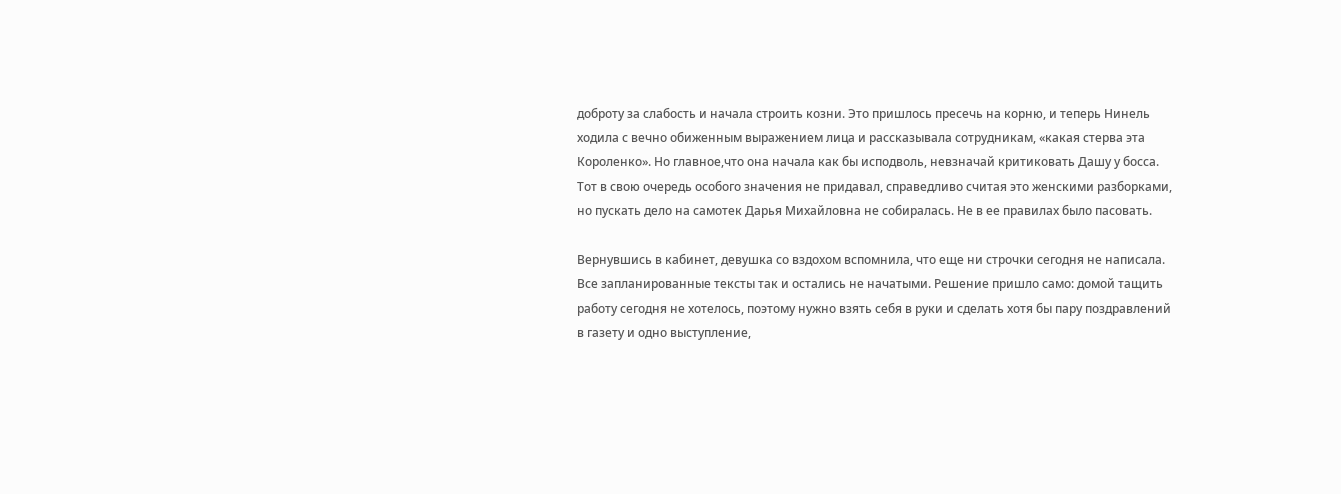доброту за слабость и начала строить козни. Это пришлось пресечь на корню, и теперь Нинель ходила с вечно обиженным выражением лица и рассказывала сотрудникам, «какая стерва эта Короленко». Но главное,что она начала как бы исподволь, невзначай критиковать Дашу у босса. Тот в свою очередь особого значения не придавал, справедливо считая это женскими разборками, но пускать дело на самотек Дарья Михайловна не собиралась. Не в ее правилах было пасовать.

Вернувшись в кабинет, девушка со вздохом вспомнила, что еще ни строчки сегодня не написала. Все запланированные тексты так и остались не начатыми. Решение пришло само: домой тащить работу сегодня не хотелось, поэтому нужно взять себя в руки и сделать хотя бы пару поздравлений в газету и одно выступление,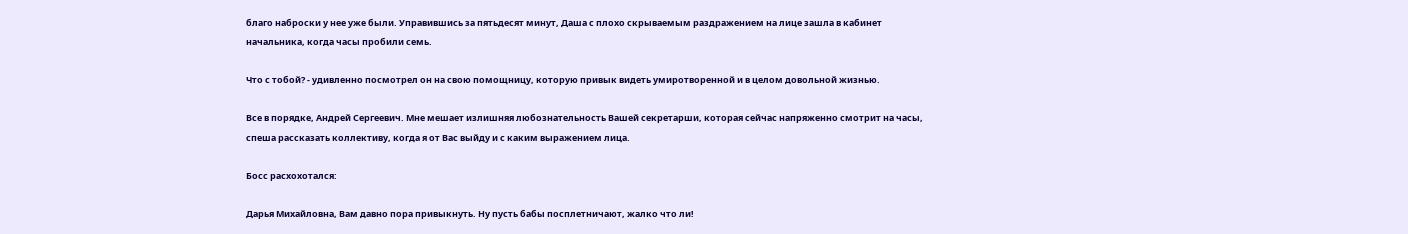благо наброски у нее уже были. Управившись за пятьдесят минут, Даша с плохо скрываемым раздражением на лице зашла в кабинет начальника, когда часы пробили семь.

Что с тобой? - удивленно посмотрел он на свою помощницу, которую привык видеть умиротворенной и в целом довольной жизнью.

Все в порядке, Андрей Сергеевич. Мне мешает излишняя любознательность Вашей секретарши, которая сейчас напряженно смотрит на часы, спеша рассказать коллективу, когда я от Вас выйду и с каким выражением лица.

Босс расхохотался:

Дарья Михайловна, Вам давно пора привыкнуть. Ну пусть бабы посплетничают, жалко что ли!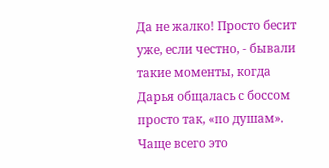Да не жалко! Просто бесит уже, если честно, - бывали такие моменты, когда Дарья общалась с боссом просто так, «по душам». Чаще всего это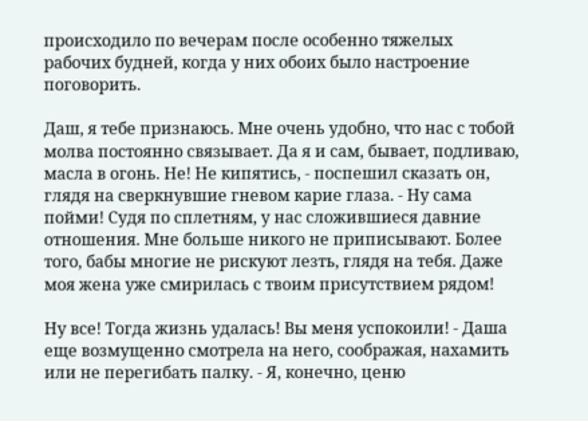происходило по вечерам после особенно тяжелых рабочих будней, когда у них обоих было настроение поговорить.

Даш, я тебе признаюсь. Мне очень удобно, что нас с тобой молва постоянно связывает. Да я и сам, бывает, подливаю, масла в огонь. Не! Не кипятись, - поспешил сказать он, глядя на сверкнувшие гневом карие глаза. - Ну сама пойми! Судя по сплетням, у нас сложившиеся давние отношения. Мне больше никого не приписывают. Более того, бабы многие не рискуют лезть, глядя на тебя. Даже моя жена уже смирилась с твоим присутствием рядом!

Ну все! Тогда жизнь удалась! Вы меня успокоили! - Даша еще возмущенно смотрела на него, соображая, нахамить или не перегибать палку. - Я, конечно, ценю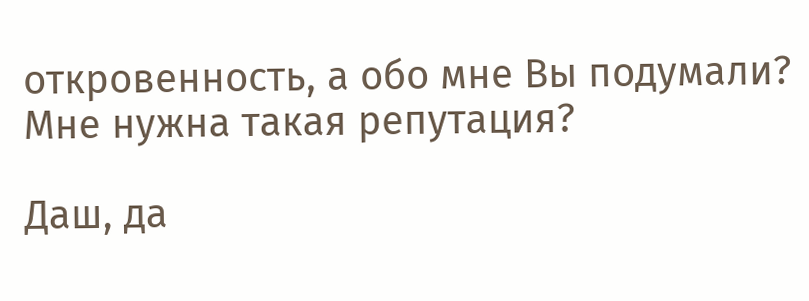откровенность, а обо мне Вы подумали? Мне нужна такая репутация?

Даш, да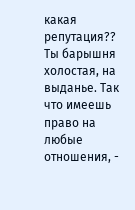какая репутация?? Ты барышня холостая, на выданье. Так что имеешь право на любые отношения, -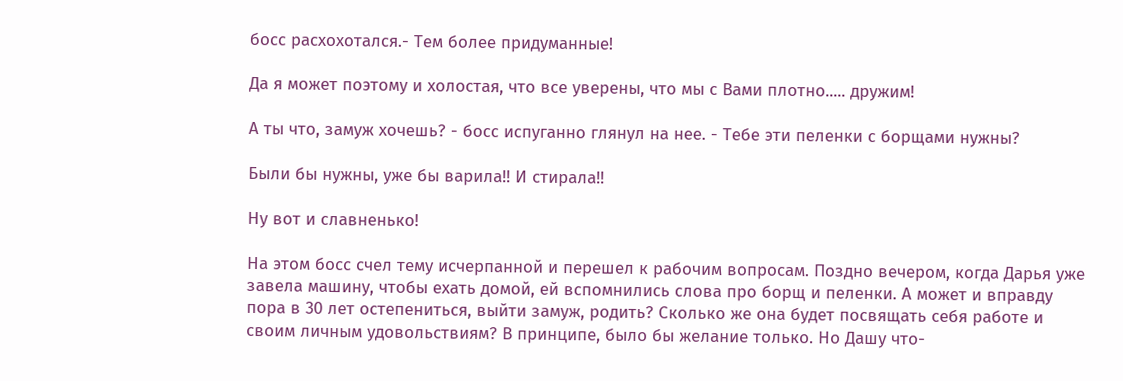босс расхохотался.- Тем более придуманные!

Да я может поэтому и холостая, что все уверены, что мы с Вами плотно..... дружим!

А ты что, замуж хочешь? - босс испуганно глянул на нее. - Тебе эти пеленки с борщами нужны?

Были бы нужны, уже бы варила!! И стирала!!

Ну вот и славненько!

На этом босс счел тему исчерпанной и перешел к рабочим вопросам. Поздно вечером, когда Дарья уже завела машину, чтобы ехать домой, ей вспомнились слова про борщ и пеленки. А может и вправду пора в 30 лет остепениться, выйти замуж, родить? Сколько же она будет посвящать себя работе и своим личным удовольствиям? В принципе, было бы желание только. Но Дашу что-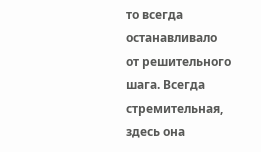то всегда останавливало от решительного шага. Всегда стремительная, здесь она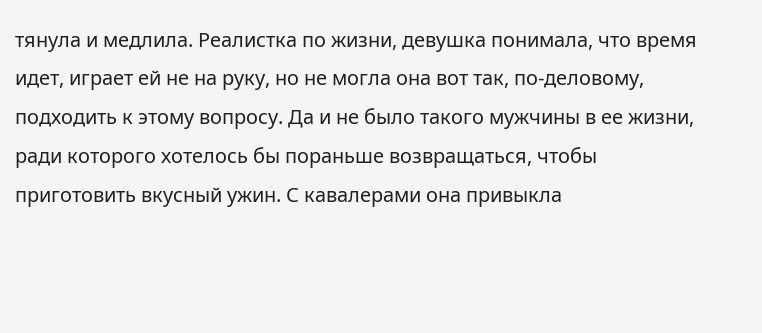тянула и медлила. Реалистка по жизни, девушка понимала, что время идет, играет ей не на руку, но не могла она вот так, по-деловому, подходить к этому вопросу. Да и не было такого мужчины в ее жизни, ради которого хотелось бы пораньше возвращаться, чтобы приготовить вкусный ужин. С кавалерами она привыкла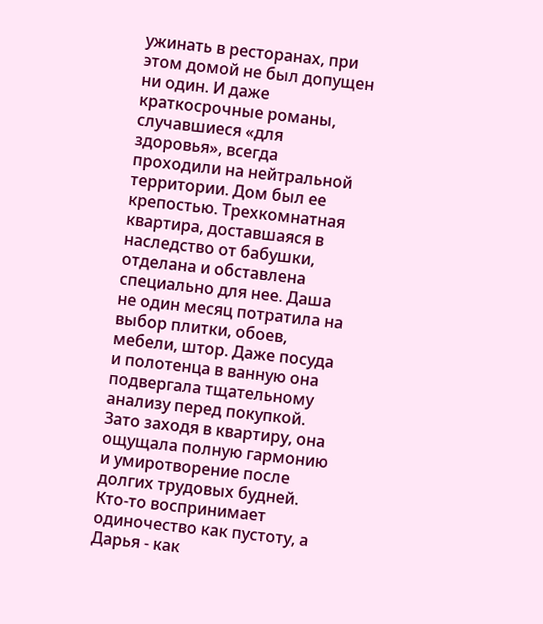ужинать в ресторанах, при этом домой не был допущен ни один. И даже краткосрочные романы, случавшиеся «для здоровья», всегда проходили на нейтральной территории. Дом был ее крепостью. Трехкомнатная квартира, доставшаяся в наследство от бабушки, отделана и обставлена специально для нее. Даша не один месяц потратила на выбор плитки, обоев, мебели, штор. Даже посуда и полотенца в ванную она подвергала тщательному анализу перед покупкой. Зато заходя в квартиру, она ощущала полную гармонию и умиротворение после долгих трудовых будней. Кто-то воспринимает одиночество как пустоту, а Дарья - как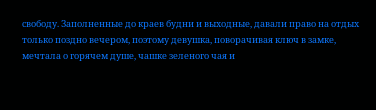свободу. Заполненные до краев будни и выходные, давали право на отдых только поздно вечером, поэтому девушка, поворачивая ключ в замке, мечтала о горячем душе, чашке зеленого чая и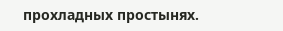прохладных простынях.